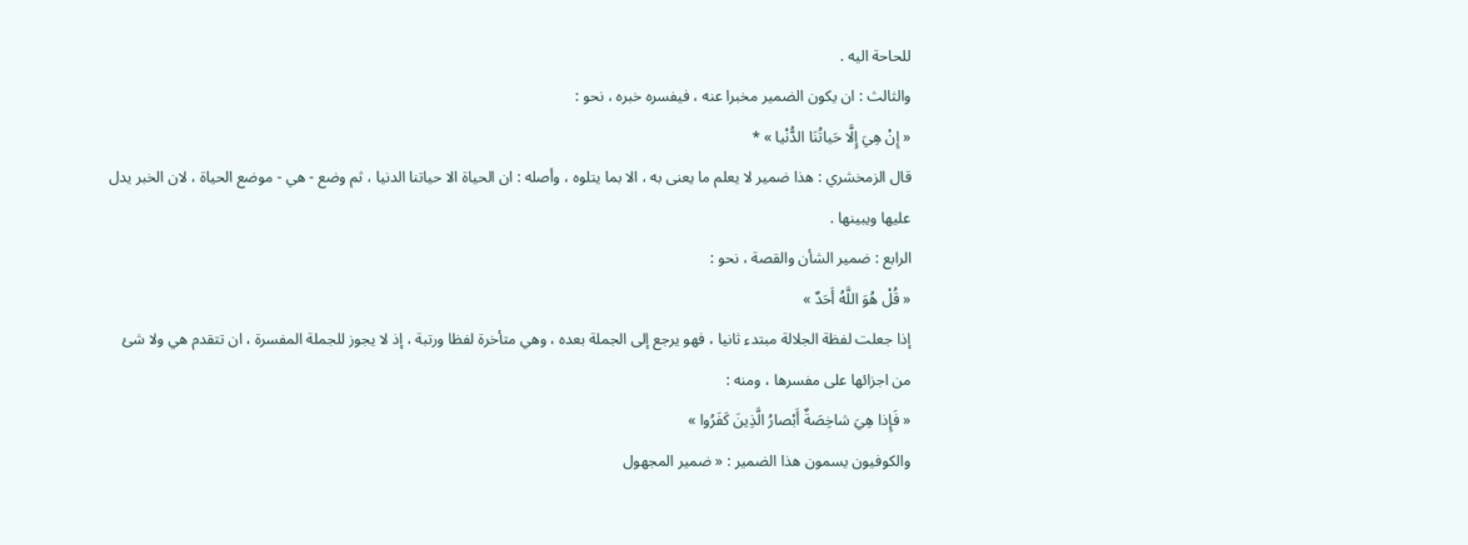للحاحة اليه .
والثالث : ان يكون الضمير مخبرا عنه ، فيفسره خبره ، نحو :
« إِنْ هِيَ إِلَّا حَياتُنَا الدُّنْيا » *
قال الزمخشري : هذا ضمير لا يعلم ما يعنى به ، الا بما يتلوه ، وأصله : ان الحياة الا حياتنا الدنيا ، ثم وضع - هي - موضع الحياة ، لان الخبر يدل عليها ويبينها .
الرابع : ضمير الشأن والقصة ، نحو :
« قُلْ هُوَ اللَّهُ أَحَدٌ »
إذا جعلت لفظة الجلالة مبتدء ثانيا ، فهو يرجع إلى الجملة بعده ، وهي متأخرة لفظا ورتبة ، إذ لا يجوز للجملة المفسرة ، ان تتقدم هي ولا شئ من اجزائها على مفسرها ، ومنه :
« فَإِذا هِيَ شاخِصَةٌ أَبْصارُ الَّذِينَ كَفَرُوا »
والكوفيون يسمون هذا الضمير : « ضمير المجهول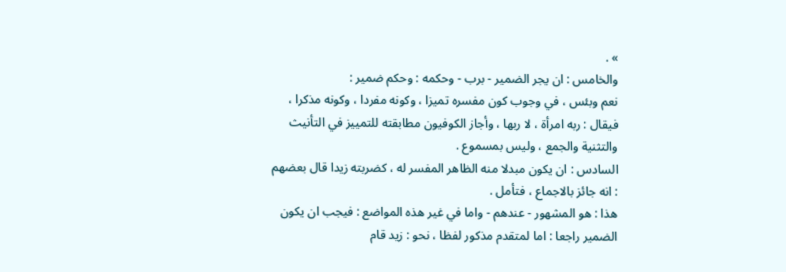» .
والخامس : ان يجر الضمير - برب - وحكمه : وحكم ضمير :
نعم وبئس ، في وجوب كون مفسره تميزا ، وكونه مفردا ، وكونه مذكرا ، فيقال : ربه امرأة ، لا ربها ، وأجاز الكوفيون مطابقته للتمييز في التأنيث والتثنية والجمع ، وليس بمسموع .
السادس : ان يكون مبدلا منه الظاهر المفسر له ، كضربته زيدا قال بعضهم : انه جائز بالاجماع ، فتأمل .
هذا : هو المشهور - عندهم - واما في غير هذه المواضع : فيجب ان يكون الضمير راجعا : اما لمتقدم مذكور لفظا ، نحو : زيد قام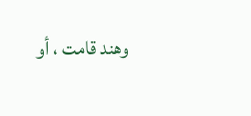وهند قامت ، أو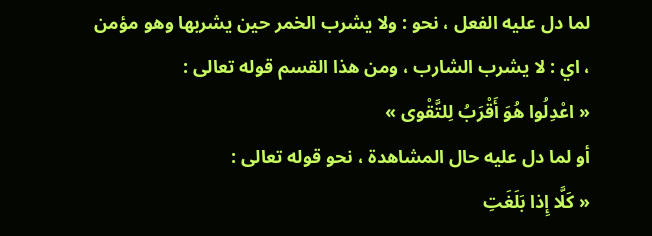لما دل عليه الفعل ، نحو : ولا يشرب الخمر حين يشربها وهو مؤمن ، اي : لا يشرب الشارب ، ومن هذا القسم قوله تعالى :
« اعْدِلُوا هُوَ أَقْرَبُ لِلتَّقْوى »
أو لما دل عليه حال المشاهدة ، نحو قوله تعالى :
« كَلَّا إِذا بَلَغَتِ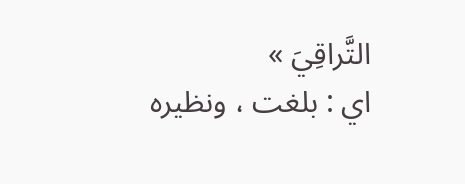التَّراقِيَ »
اي : بلغت ، ونظيره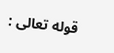قوله تعالى :